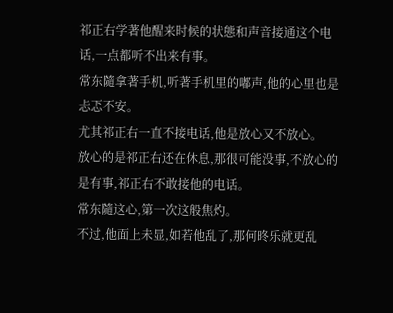祁正右学著他醒来时候的状態和声音接通这个电话,一点都听不出来有事。
常东隨拿著手机,听著手机里的嘟声,他的心里也是忐忑不安。
尤其祁正右一直不接电话,他是放心又不放心。
放心的是祁正右还在休息,那很可能没事,不放心的是有事,祁正右不敢接他的电话。
常东隨这心,第一次这般焦灼。
不过,他面上未显,如若他乱了,那何昸乐就更乱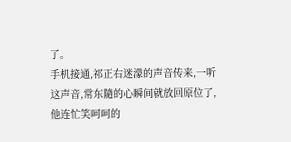了。
手机接通,祁正右迷濛的声音传来,一听这声音,常东隨的心瞬间就放回原位了,他连忙笑呵呵的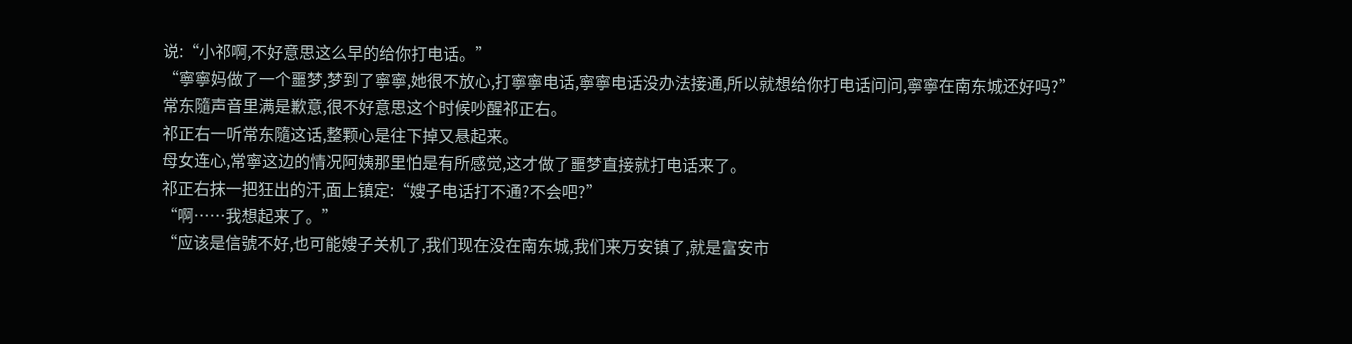说:“小祁啊,不好意思这么早的给你打电话。”
“寧寧妈做了一个噩梦,梦到了寧寧,她很不放心,打寧寧电话,寧寧电话没办法接通,所以就想给你打电话问问,寧寧在南东城还好吗?”
常东隨声音里满是歉意,很不好意思这个时候吵醒祁正右。
祁正右一听常东隨这话,整颗心是往下掉又悬起来。
母女连心,常寧这边的情况阿姨那里怕是有所感觉,这才做了噩梦直接就打电话来了。
祁正右抹一把狂出的汗,面上镇定:“嫂子电话打不通?不会吧?”
“啊……我想起来了。”
“应该是信號不好,也可能嫂子关机了,我们现在没在南东城,我们来万安镇了,就是富安市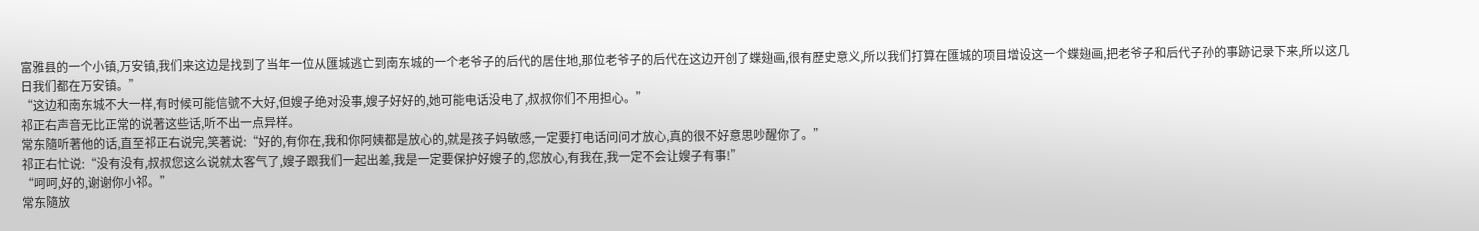富雅县的一个小镇,万安镇,我们来这边是找到了当年一位从匯城逃亡到南东城的一个老爷子的后代的居住地,那位老爷子的后代在这边开创了蝶翅画,很有歷史意义,所以我们打算在匯城的项目增设这一个蝶翅画,把老爷子和后代子孙的事跡记录下来,所以这几日我们都在万安镇。”
“这边和南东城不大一样,有时候可能信號不大好,但嫂子绝对没事,嫂子好好的,她可能电话没电了,叔叔你们不用担心。”
祁正右声音无比正常的说著这些话,听不出一点异样。
常东隨听著他的话,直至祁正右说完,笑著说:“好的,有你在,我和你阿姨都是放心的,就是孩子妈敏感,一定要打电话问问才放心,真的很不好意思吵醒你了。”
祁正右忙说:“没有没有,叔叔您这么说就太客气了,嫂子跟我们一起出差,我是一定要保护好嫂子的,您放心,有我在,我一定不会让嫂子有事!”
“呵呵,好的,谢谢你小祁。”
常东隨放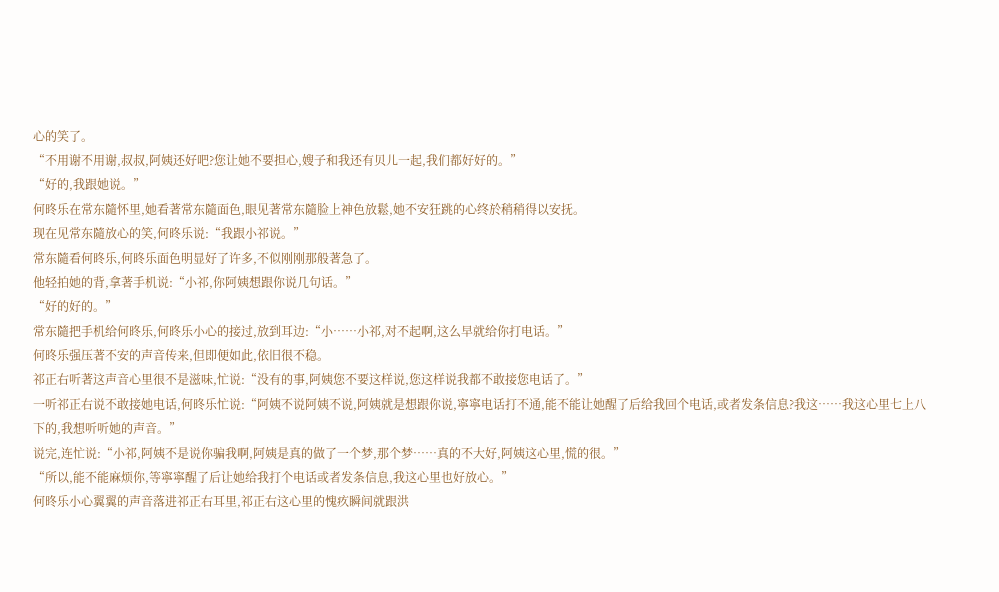心的笑了。
“不用谢不用谢,叔叔,阿姨还好吧?您让她不要担心,嫂子和我还有贝儿一起,我们都好好的。”
“好的,我跟她说。”
何昸乐在常东隨怀里,她看著常东隨面色,眼见著常东隨脸上神色放鬆,她不安狂跳的心终於稍稍得以安抚。
现在见常东隨放心的笑,何昸乐说:“我跟小祁说。”
常东隨看何昸乐,何昸乐面色明显好了许多,不似刚刚那般著急了。
他轻拍她的背,拿著手机说:“小祁,你阿姨想跟你说几句话。”
“好的好的。”
常东隨把手机给何昸乐,何昸乐小心的接过,放到耳边:“小……小祁,对不起啊,这么早就给你打电话。”
何昸乐强压著不安的声音传来,但即便如此,依旧很不稳。
祁正右听著这声音心里很不是滋味,忙说:“没有的事,阿姨您不要这样说,您这样说我都不敢接您电话了。”
一听祁正右说不敢接她电话,何昸乐忙说:“阿姨不说阿姨不说,阿姨就是想跟你说,寧寧电话打不通,能不能让她醒了后给我回个电话,或者发条信息?我这……我这心里七上八下的,我想听听她的声音。”
说完,连忙说:“小祁,阿姨不是说你骗我啊,阿姨是真的做了一个梦,那个梦……真的不大好,阿姨这心里,慌的很。”
“所以,能不能麻烦你,等寧寧醒了后让她给我打个电话或者发条信息,我这心里也好放心。”
何昸乐小心翼翼的声音落进祁正右耳里,祁正右这心里的愧疚瞬间就跟洪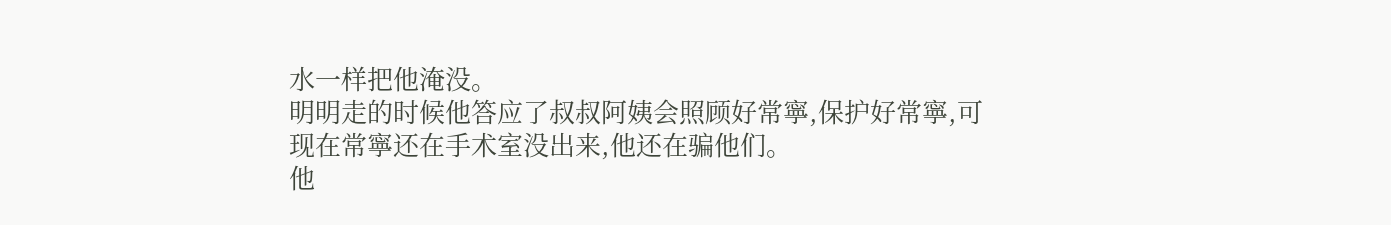水一样把他淹没。
明明走的时候他答应了叔叔阿姨会照顾好常寧,保护好常寧,可现在常寧还在手术室没出来,他还在骗他们。
他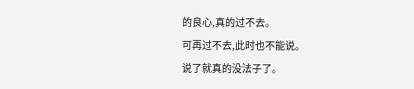的良心,真的过不去。
可再过不去,此时也不能说。
说了就真的没法子了。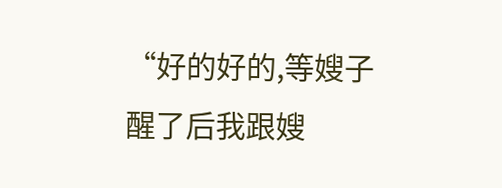“好的好的,等嫂子醒了后我跟嫂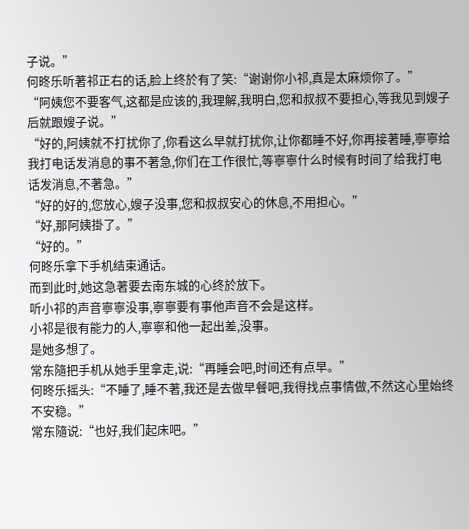子说。”
何昸乐听著祁正右的话,脸上终於有了笑:“谢谢你小祁,真是太麻烦你了。”
“阿姨您不要客气,这都是应该的,我理解,我明白,您和叔叔不要担心,等我见到嫂子后就跟嫂子说。”
“好的,阿姨就不打扰你了,你看这么早就打扰你,让你都睡不好,你再接著睡,寧寧给我打电话发消息的事不著急,你们在工作很忙,等寧寧什么时候有时间了给我打电话发消息,不著急。”
“好的好的,您放心,嫂子没事,您和叔叔安心的休息,不用担心。”
“好,那阿姨掛了。”
“好的。”
何昸乐拿下手机结束通话。
而到此时,她这急著要去南东城的心终於放下。
听小祁的声音寧寧没事,寧寧要有事他声音不会是这样。
小祁是很有能力的人,寧寧和他一起出差,没事。
是她多想了。
常东隨把手机从她手里拿走,说:“再睡会吧,时间还有点早。”
何昸乐摇头:“不睡了,睡不著,我还是去做早餐吧,我得找点事情做,不然这心里始终不安稳。”
常东隨说:“也好,我们起床吧。”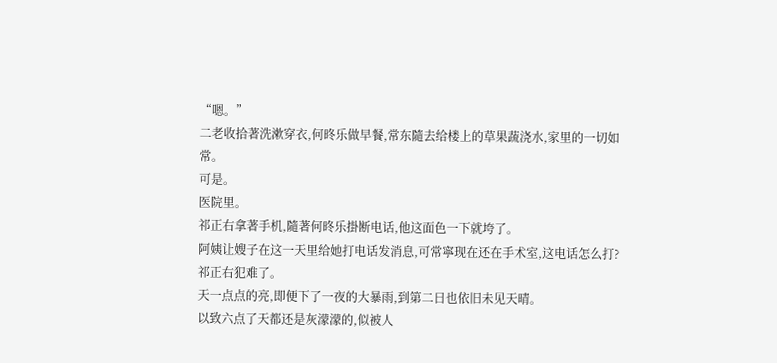“嗯。”
二老收拾著洗漱穿衣,何昸乐做早餐,常东隨去给楼上的草果蔬浇水,家里的一切如常。
可是。
医院里。
祁正右拿著手机,隨著何昸乐掛断电话,他这面色一下就垮了。
阿姨让嫂子在这一天里给她打电话发消息,可常寧现在还在手术室,这电话怎么打?
祁正右犯难了。
天一点点的亮,即便下了一夜的大暴雨,到第二日也依旧未见天晴。
以致六点了天都还是灰濛濛的,似被人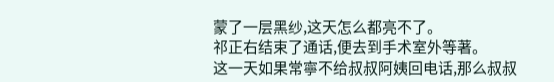蒙了一层黑纱,这天怎么都亮不了。
祁正右结束了通话,便去到手术室外等著。
这一天如果常寧不给叔叔阿姨回电话,那么叔叔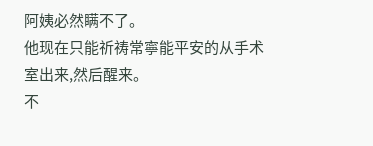阿姨必然瞒不了。
他现在只能祈祷常寧能平安的从手术室出来,然后醒来。
不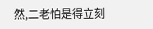然,二老怕是得立刻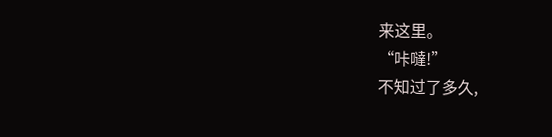来这里。
“咔噠!”
不知过了多久,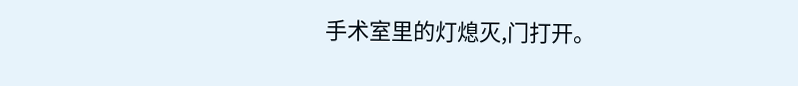手术室里的灯熄灭,门打开。